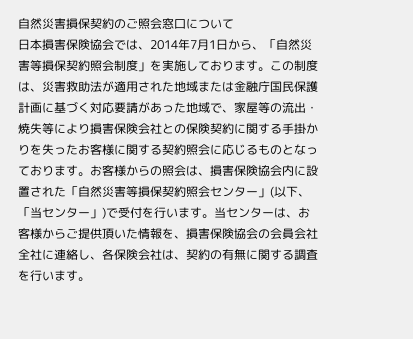自然災害損保契約のご照会窓口について
日本損害保険協会では、2014年7月1日から、「自然災害等損保契約照会制度」を実施しております。この制度は、災害救助法が適用された地域または金融庁国民保護計画に基づく対応要請があった地域で、家屋等の流出・焼失等により損害保険会社との保険契約に関する手掛かりを失ったお客様に関する契約照会に応じるものとなっております。お客様からの照会は、損害保険協会内に設置された「自然災害等損保契約照会センター」(以下、「当センター」)で受付を行います。当センターは、お客様からご提供頂いた情報を、損害保険協会の会員会社全社に連絡し、各保険会社は、契約の有無に関する調査を行います。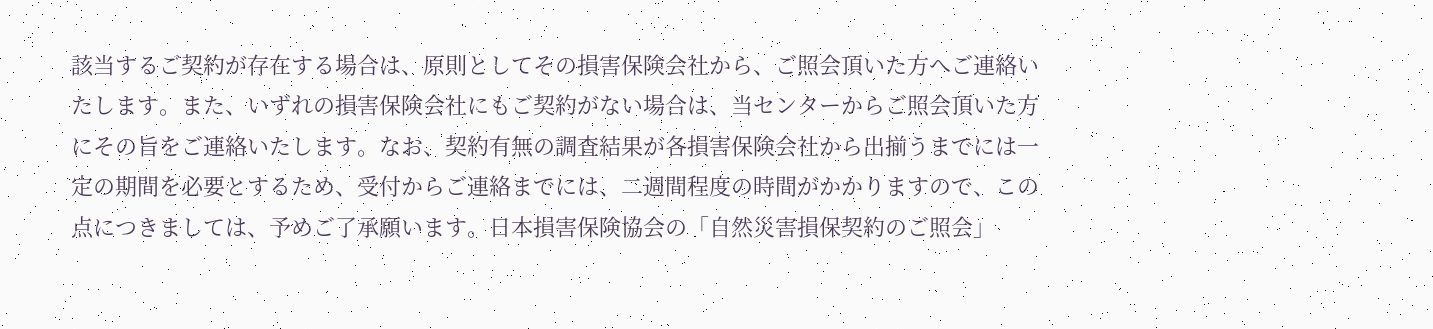該当するご契約が存在する場合は、原則としてその損害保険会社から、ご照会頂いた方へご連絡いたします。また、いずれの損害保険会社にもご契約がない場合は、当センターからご照会頂いた方にその旨をご連絡いたします。なお、契約有無の調査結果が各損害保険会社から出揃うまでには一定の期間を必要とするため、受付からご連絡までには、二週間程度の時間がかかりますので、この点につきましては、予めご了承願います。日本損害保険協会の「自然災害損保契約のご照会」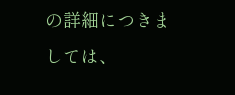の詳細につきましては、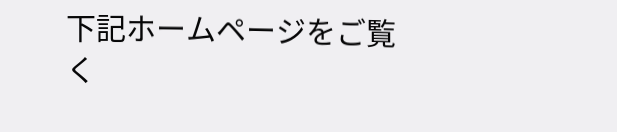下記ホームページをご覧く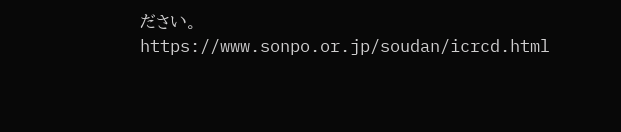ださい。
https://www.sonpo.or.jp/soudan/icrcd.html